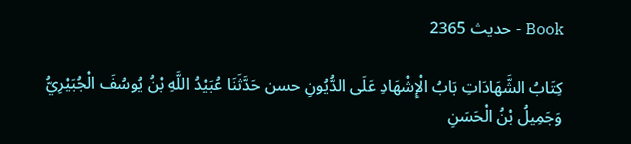Book - حدیث 2365

کِتَابُ الشَّهَادَاتِ بَابُ الْإِشْهَادِ عَلَى الدُّيُونِ حسن حَدَّثَنَا عُبَيْدُ اللَّهِ بْنُ يُوسُفَ الْجُبَيْرِيُّ وَجَمِيلُ بْنُ الْحَسَنِ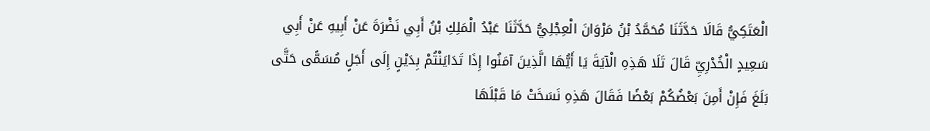الْعَتَكِيُّ قَالَا حَدَّثَنَا مُحَمَّدُ بْنُ مَرْوَانَ الْعِجْلِيُّ حَدَّثَنَا عَبْدُ الْمَلِكِ بْنُ أَبِي نَضْرَةَ عَنْ أَبِيهِ عَنْ أَبِي سَعِيدٍ الْخُدْرِيِّ قَالَ تَلَا هَذِهِ الْآيَةَ يَا أَيُّهَا الَّذِينَ آمَنُوا إِذَا تَدَايَنْتُمْ بِدَيْنٍ إِلَى أَجَلٍ مُسَمًّى حَتَّى بَلَغَ فَإِنْ أَمِنَ بَعْضُكُمْ بَعْضًا فَقَالَ هَذِهِ نَسَخَتْ مَا قَبْلَهَا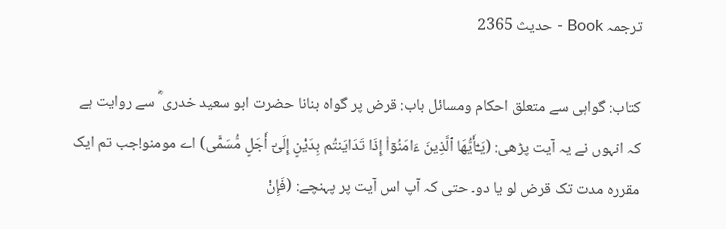ترجمہ Book - حدیث 2365

کتاب: گواہی سے متعلق احکام ومسائل باب: قرض پر گواہ بنانا حضرت ابو سعید خدری ؓ سے روایت ہے کہ انہوں نے یہ آیت پڑھی: (يَـٰٓأَيُّهَا ٱلَّذِينَ ءَامَنُوٓا۟ إِذَا تَدَايَنتُم بِدَيْنٍ إِلَىٰٓ أَجَلٍ مُّسَمًّى) اے مومنو!جب تم ایک مقررہ مدت تک قرض لو یا دو۔ حتی کہ آپ اس آیت پر پہنچے: (فَإِنْ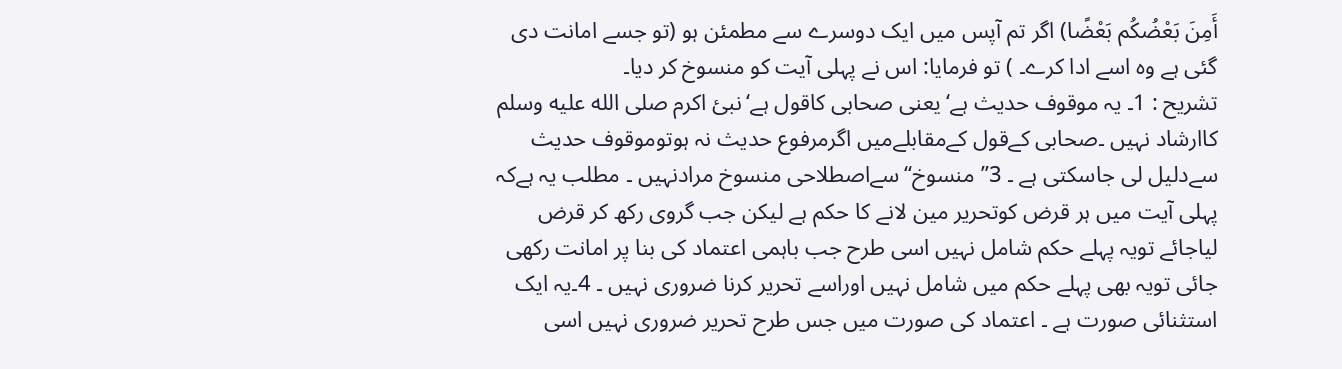أَمِنَ بَعْضُكُم بَعْضًا) اگر تم آپس میں ایک دوسرے سے مطمئن ہو (تو جسے امانت دی گئی ہے وہ اسے ادا کرے۔ ) تو فرمایا: اس نے پہلی آیت کو منسوخ کر دیا۔
تشریح : 1۔ یہ موقوف حدیث ہے‘یعنی صحابی کاقول ہے‘نبئ اکرم صلى الله عليه وسلم کاارشاد نہیں ۔صحابی کےقول کےمقابلےمیں اگرمرفوع حدیث نہ ہوتوموقوف حدیث سےدلیل لی جاسکتی ہے ۔ 3’’منسوخ‘‘سےاصطلاحی منسوخ مرادنہیں ۔ مطلب یہ ہےکہ پہلی آیت میں ہر قرض کوتحریر مین لانے کا حکم ہے لیکن جب گروی رکھ کر قرض لیاجائے تویہ پہلے حکم شامل نہیں اسی طرح جب باہمی اعتماد کی بنا پر امانت رکھی جائی تویہ بھی پہلے حکم میں شامل نہیں اوراسے تحریر کرنا ضروری نہیں ۔ 4۔یہ ایک استثنائی صورت ہے ۔ اعتماد کی صورت میں جس طرح تحریر ضروری نہیں اسی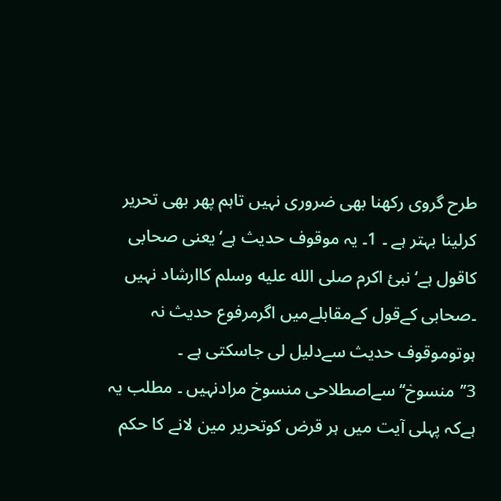طرح گروی رکھنا بھی ضروری نہیں تاہم پھر بھی تحریر کرلینا بہتر ہے ۔ 1۔ یہ موقوف حدیث ہے‘یعنی صحابی کاقول ہے‘نبئ اکرم صلى الله عليه وسلم کاارشاد نہیں ۔صحابی کےقول کےمقابلےمیں اگرمرفوع حدیث نہ ہوتوموقوف حدیث سےدلیل لی جاسکتی ہے ۔ 3’’منسوخ‘‘سےاصطلاحی منسوخ مرادنہیں ۔ مطلب یہ ہےکہ پہلی آیت میں ہر قرض کوتحریر مین لانے کا حکم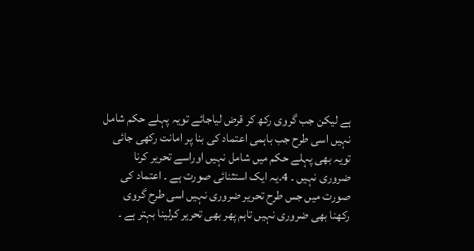ہے لیکن جب گروی رکھ کر قرض لیاجائے تویہ پہلے حکم شامل نہیں اسی طرح جب باہمی اعتماد کی بنا پر امانت رکھی جائی تویہ بھی پہلے حکم میں شامل نہیں اوراسے تحریر کرنا ضروری نہیں ۔ 4۔یہ ایک استثنائی صورت ہے ۔ اعتماد کی صورت میں جس طرح تحریر ضروری نہیں اسی طرح گروی رکھنا بھی ضروری نہیں تاہم پھر بھی تحریر کرلینا بہتر ہے ۔